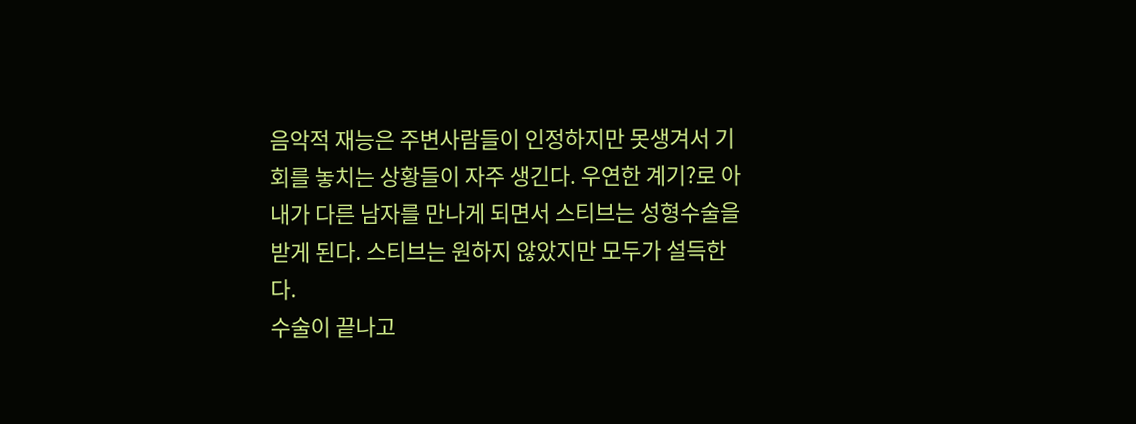음악적 재능은 주변사람들이 인정하지만 못생겨서 기회를 놓치는 상황들이 자주 생긴다. 우연한 계기?로 아내가 다른 남자를 만나게 되면서 스티브는 성형수술을 받게 된다. 스티브는 원하지 않았지만 모두가 설득한다.
수술이 끝나고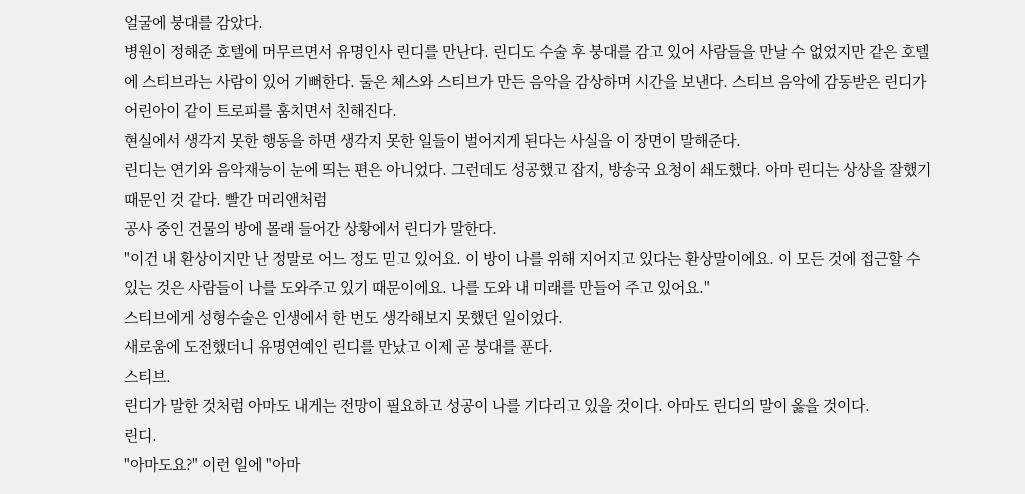얼굴에 붕대를 감았다.
병원이 정해준 호텔에 머무르면서 유명인사 린디를 만난다. 린디도 수술 후 붕대를 감고 있어 사람들을 만날 수 없었지만 같은 호텔에 스티브라는 사람이 있어 기뻐한다. 둘은 체스와 스티브가 만든 음악을 감상하며 시간을 보낸다. 스티브 음악에 감동받은 린디가 어린아이 같이 트로피를 훔치면서 친해진다.
현실에서 생각지 못한 행동을 하면 생각지 못한 일들이 벌어지게 된다는 사실을 이 장면이 말해준다.
린디는 연기와 음악재능이 눈에 띄는 편은 아니었다. 그런데도 성공했고 잡지, 방송국 요청이 쇄도했다. 아마 린디는 상상을 잘했기 때문인 것 같다. 빨간 머리앤처럼
공사 중인 건물의 방에 몰래 들어간 상황에서 린디가 말한다.
"이건 내 환상이지만 난 정말로 어느 정도 믿고 있어요. 이 방이 나를 위해 지어지고 있다는 환상말이에요. 이 모든 것에 접근할 수 있는 것은 사람들이 나를 도와주고 있기 때문이에요. 나를 도와 내 미래를 만들어 주고 있어요."
스티브에게 성형수술은 인생에서 한 번도 생각해보지 못했던 일이었다.
새로움에 도전했더니 유명연예인 린디를 만났고 이제 곧 붕대를 푼다.
스티브.
린디가 말한 것처럼 아마도 내게는 전망이 필요하고 성공이 나를 기다리고 있을 것이다. 아마도 린디의 말이 옳을 것이다.
린디.
"아마도요?" 이런 일에 "아마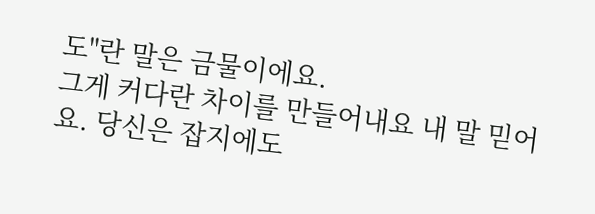도"란 말은 금물이에요.
그게 커다란 차이를 만들어내요 내 말 믿어요. 당신은 잡지에도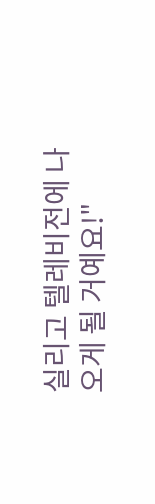실리고 텔레비전에 나오게 될 거예요!"